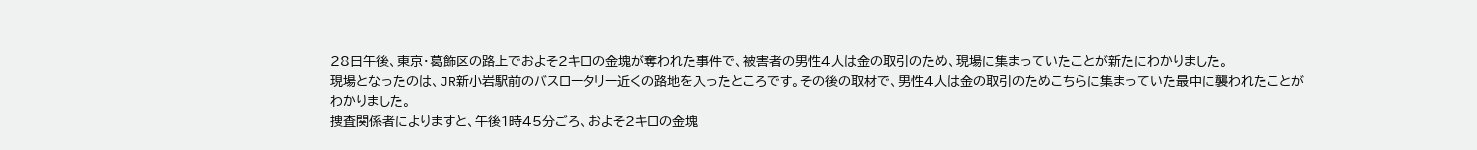28日午後、東京・葛飾区の路上でおよそ2キロの金塊が奪われた事件で、被害者の男性4人は金の取引のため、現場に集まっていたことが新たにわかりました。
現場となったのは、JR新小岩駅前のバスロータリー近くの路地を入ったところです。その後の取材で、男性4人は金の取引のためこちらに集まっていた最中に襲われたことがわかりました。
捜査関係者によりますと、午後1時45分ごろ、およそ2キロの金塊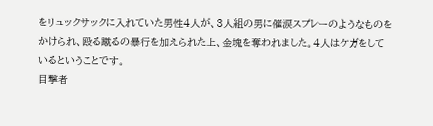をリュックサックに入れていた男性4人が、3人組の男に催涙スプレーのようなものをかけられ、殴る蹴るの暴行を加えられた上、金塊を奪われました。4人はケガをしているということです。
目撃者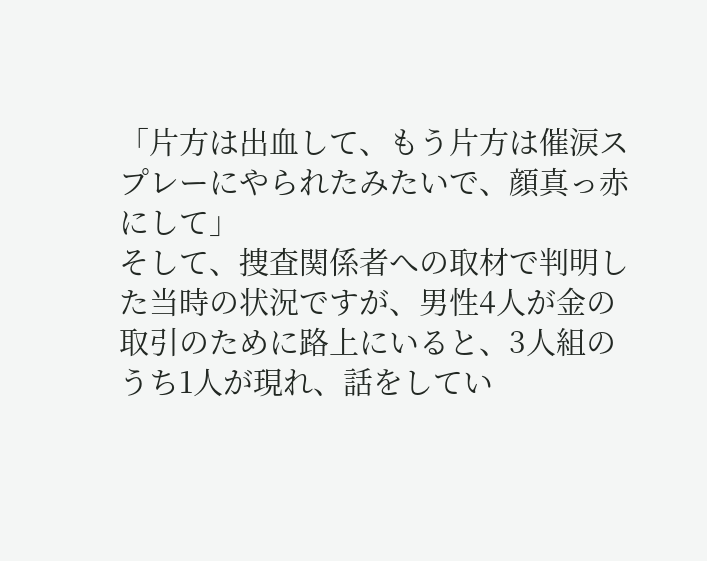「片方は出血して、もう片方は催涙スプレーにやられたみたいで、顔真っ赤にして」
そして、捜査関係者への取材で判明した当時の状況ですが、男性4人が金の取引のために路上にいると、3人組のうち1人が現れ、話をしてい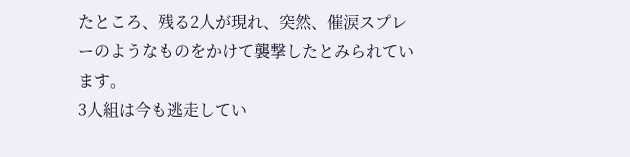たところ、残る2人が現れ、突然、催涙スプレーのようなものをかけて襲撃したとみられています。
3人組は今も逃走してい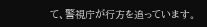て、警視庁が行方を追っています。